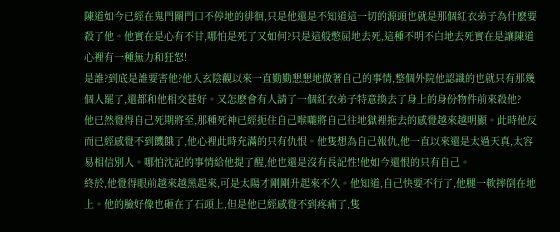陳道如今已經在鬼門關門口不停地的徘徊,只是他還是不知道這一切的源頭也就是那個紅衣弟子為什麽要殺了他。他實在是心有不甘,哪怕是死了又如何?只是這般憋屈地去死,這種不明不白地去死實在是讓陳道心裡有一種無力和狂怒!
是誰?到底是誰要害他?他入玄陰觀以來一直勤勤懇懇地做著自己的事情,整個外院他認識的也就只有那幾個人罷了,還都和他相交甚好。又怎麽會有人請了一個紅衣弟子特意換去了身上的身份物件前來殺他?
他已然覺得自己死期將至,那種死神已經扼住自己喉嚨將自己往地獄裡拖去的感覺越來越明顯。此時他反而已經感覺不到饑餓了,他心裡此時充滿的只有仇恨。他隻想為自己報仇,他一直以來還是太過天真,太容易相信別人。哪怕沈記的事情給他提了醒,他也還是沒有長記性!他如今還恨的只有自己。
終於,他覺得眼前越來越黑起來,可是太陽才剛剛升起來不久。他知道,自己快要不行了,他腿一軟摔倒在地上。他的臉好像也砸在了石頭上,但是他已經感覺不到疼痛了,隻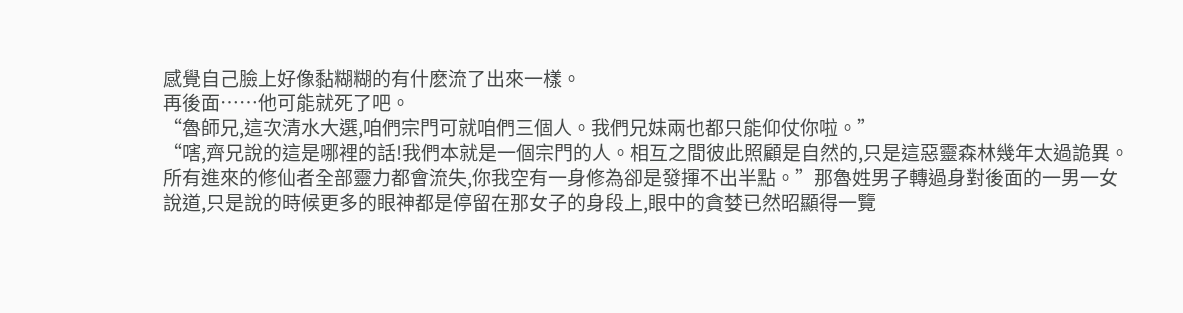感覺自己臉上好像黏糊糊的有什麽流了出來一樣。
再後面……他可能就死了吧。
“魯師兄,這次清水大選,咱們宗門可就咱們三個人。我們兄妹兩也都只能仰仗你啦。”
“嗐,齊兄說的這是哪裡的話!我們本就是一個宗門的人。相互之間彼此照顧是自然的,只是這惡靈森林幾年太過詭異。所有進來的修仙者全部靈力都會流失,你我空有一身修為卻是發揮不出半點。”那魯姓男子轉過身對後面的一男一女說道,只是說的時候更多的眼神都是停留在那女子的身段上,眼中的貪婪已然昭顯得一覽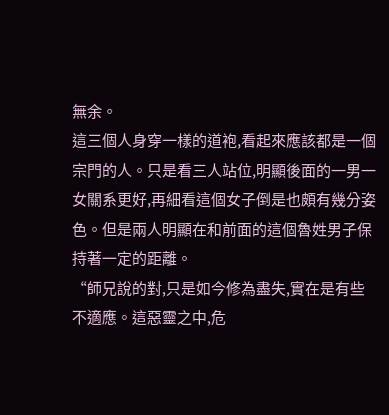無余。
這三個人身穿一樣的道袍,看起來應該都是一個宗門的人。只是看三人站位,明顯後面的一男一女關系更好,再細看這個女子倒是也頗有幾分姿色。但是兩人明顯在和前面的這個魯姓男子保持著一定的距離。
“師兄說的對,只是如今修為盡失,實在是有些不適應。這惡靈之中,危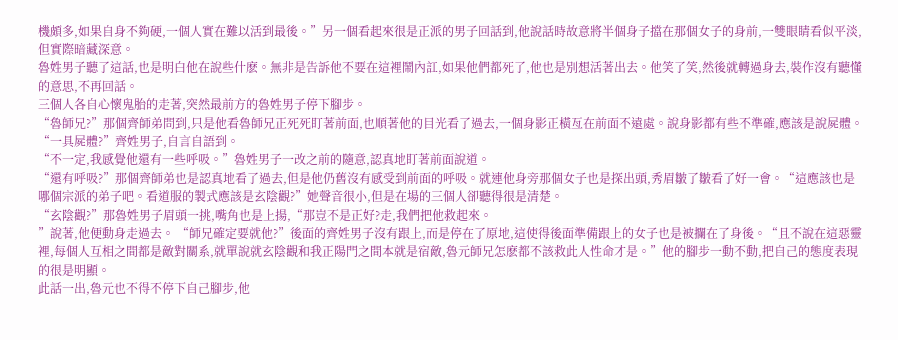機頗多,如果自身不夠硬,一個人實在難以活到最後。”另一個看起來很是正派的男子回話到,他說話時故意將半個身子擋在那個女子的身前,一雙眼睛看似平淡,但實際暗藏深意。
魯姓男子聽了這話,也是明白他在說些什麽。無非是告訴他不要在這裡鬧內訌,如果他們都死了,他也是別想活著出去。他笑了笑,然後就轉過身去,裝作沒有聽懂的意思,不再回話。
三個人各自心懷鬼胎的走著,突然最前方的魯姓男子停下腳步。
“魯師兄?”那個齊師弟問到,只是他看魯師兄正死死盯著前面,也順著他的目光看了過去,一個身影正橫亙在前面不遠處。說身影都有些不準確,應該是說屍體。
“一具屍體?”齊姓男子,自言自語到。
“不一定,我感覺他還有一些呼吸。”魯姓男子一改之前的隨意,認真地盯著前面說道。
“還有呼吸?”那個齊師弟也是認真地看了過去,但是他仍舊沒有感受到前面的呼吸。就連他身旁那個女子也是探出頭,秀眉皺了皺看了好一會。“這應該也是哪個宗派的弟子吧。看道服的製式應該是玄陰觀?”她聲音很小,但是在場的三個人卻聽得很是清楚。
“玄陰觀?”那魯姓男子眉頭一挑,嘴角也是上揚,“那豈不是正好?走,我們把他救起來。
”說著,他便動身走過去。 “師兄確定要就他?”後面的齊姓男子沒有跟上,而是停在了原地,這使得後面準備跟上的女子也是被攔在了身後。“且不說在這惡靈裡,每個人互相之間都是敵對關系,就單說就玄陰觀和我正陽門之間本就是宿敵,魯元師兄怎麽都不該救此人性命才是。”他的腳步一動不動,把自己的態度表現的很是明顯。
此話一出,魯元也不得不停下自己腳步,他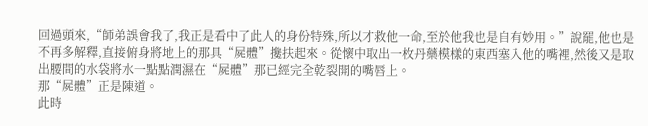回過頭來,“師弟誤會我了,我正是看中了此人的身份特殊,所以才救他一命,至於他我也是自有妙用。”說罷,他也是不再多解釋,直接俯身將地上的那具“屍體”攙扶起來。從懷中取出一枚丹藥模樣的東西塞入他的嘴裡,然後又是取出腰間的水袋將水一點點潤濕在“屍體”那已經完全乾裂開的嘴唇上。
那“屍體”正是陳道。
此時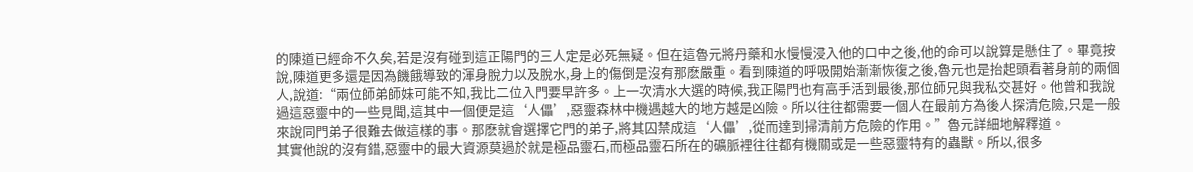的陳道已經命不久矣,若是沒有碰到這正陽門的三人定是必死無疑。但在這魯元將丹藥和水慢慢浸入他的口中之後,他的命可以說算是懸住了。畢竟按說,陳道更多還是因為饑餓導致的渾身脫力以及脫水,身上的傷倒是沒有那麽嚴重。看到陳道的呼吸開始漸漸恢復之後,魯元也是抬起頭看著身前的兩個人,說道:“兩位師弟師妹可能不知,我比二位入門要早許多。上一次清水大選的時候,我正陽門也有高手活到最後,那位師兄與我私交甚好。他曾和我說過這惡靈中的一些見聞,這其中一個便是這‘人儡’,惡靈森林中機遇越大的地方越是凶險。所以往往都需要一個人在最前方為後人探清危險,只是一般來說同門弟子很難去做這樣的事。那麽就會選擇它門的弟子,將其囚禁成這‘人儡’,從而達到掃清前方危險的作用。”魯元詳細地解釋道。
其實他說的沒有錯,惡靈中的最大資源莫過於就是極品靈石,而極品靈石所在的礦脈裡往往都有機關或是一些惡靈特有的蟲獸。所以,很多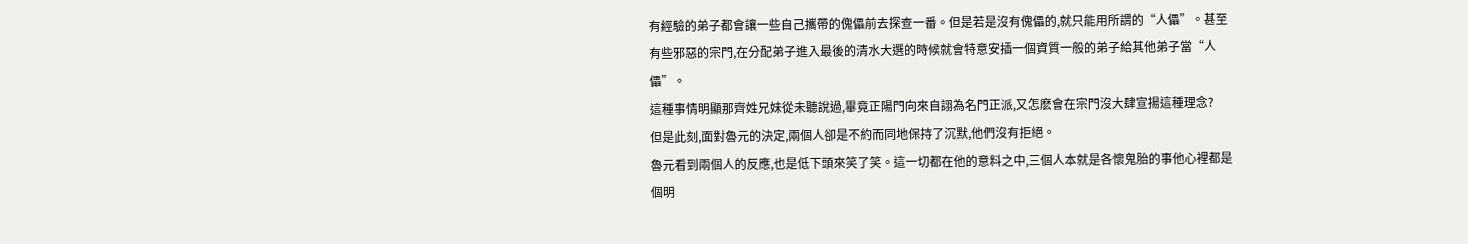有經驗的弟子都會讓一些自己攜帶的傀儡前去探查一番。但是若是沒有傀儡的,就只能用所謂的“人儡”。甚至有些邪惡的宗門,在分配弟子進入最後的清水大選的時候就會特意安插一個資質一般的弟子給其他弟子當“人儡”。
這種事情明顯那齊姓兄妹從未聽說過,畢竟正陽門向來自詡為名門正派,又怎麽會在宗門沒大肆宣揚這種理念?
但是此刻,面對魯元的決定,兩個人卻是不約而同地保持了沉默,他們沒有拒絕。
魯元看到兩個人的反應,也是低下頭來笑了笑。這一切都在他的意料之中,三個人本就是各懷鬼胎的事他心裡都是個明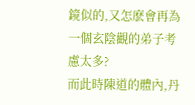鏡似的,又怎麽會再為一個玄陰觀的弟子考慮太多?
而此時陳道的體內,丹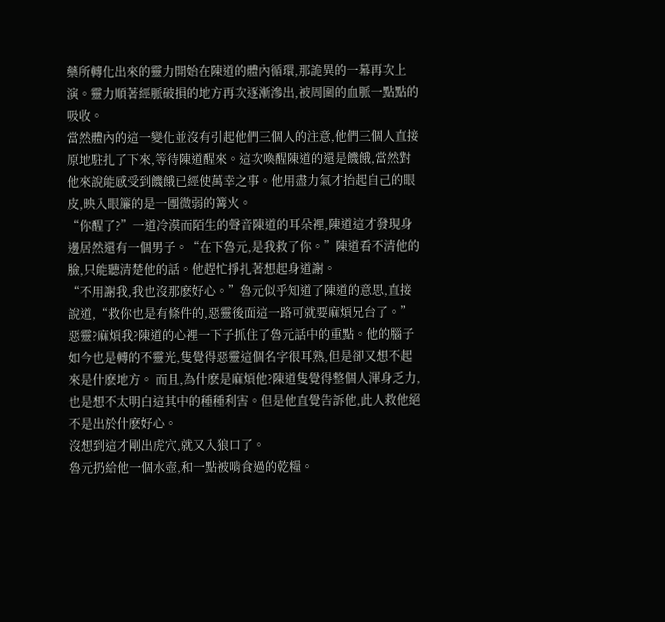藥所轉化出來的靈力開始在陳道的體內循環,那詭異的一幕再次上演。靈力順著經脈破損的地方再次逐漸滲出,被周圍的血脈一點點的吸收。
當然體內的這一變化並沒有引起他們三個人的注意,他們三個人直接原地駐扎了下來,等待陳道醒來。這次喚醒陳道的還是饑餓,當然對他來說能感受到饑餓已經使萬幸之事。他用盡力氣才抬起自己的眼皮,映入眼簾的是一團微弱的篝火。
“你醒了?”一道冷漠而陌生的聲音陳道的耳朵裡,陳道這才發現身邊居然還有一個男子。“在下魯元,是我救了你。”陳道看不清他的臉,只能聽清楚他的話。他趕忙掙扎著想起身道謝。
“不用謝我,我也沒那麽好心。”魯元似乎知道了陳道的意思,直接說道,“救你也是有條件的,惡靈後面這一路可就要麻煩兄台了。”
惡靈?麻煩我?陳道的心裡一下子抓住了魯元話中的重點。他的腦子如今也是轉的不靈光,隻覺得惡靈這個名字很耳熟,但是卻又想不起來是什麽地方。 而且,為什麽是麻煩他?陳道隻覺得整個人渾身乏力,也是想不太明白這其中的種種利害。但是他直覺告訴他,此人救他絕不是出於什麽好心。
沒想到這才剛出虎穴,就又入狼口了。
魯元扔給他一個水壺,和一點被啃食過的乾糧。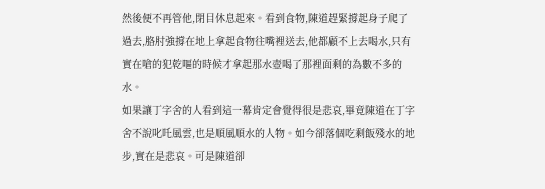然後便不再管他,閉目休息起來。看到食物,陳道趕緊撐起身子爬了過去,胳肘強撐在地上拿起食物往嘴裡送去,他都顧不上去喝水,只有實在嗆的犯乾嘔的時候才拿起那水壺喝了那裡面剩的為數不多的水。
如果讓丁字舍的人看到這一幕肯定會覺得很是悲哀,畢竟陳道在丁字舍不說叱吒風雲,也是順風順水的人物。如今卻落個吃剩飯殘水的地步,實在是悲哀。可是陳道卻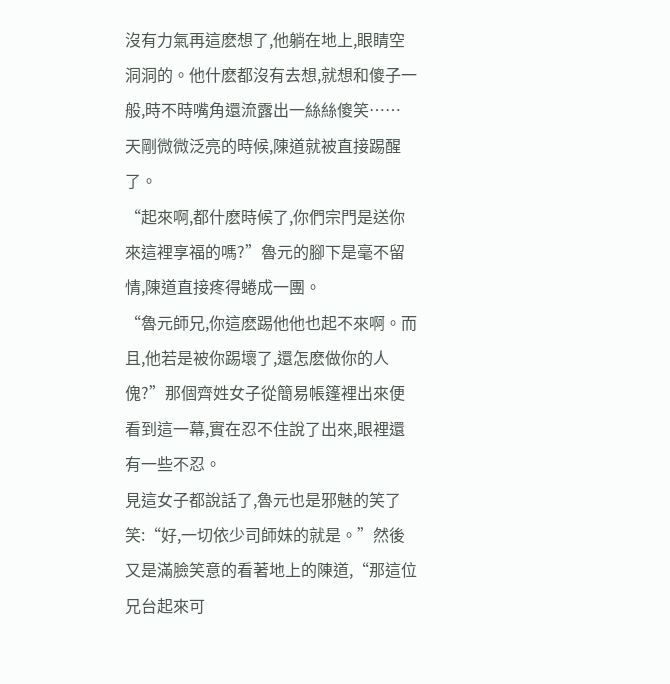沒有力氣再這麽想了,他躺在地上,眼睛空洞洞的。他什麽都沒有去想,就想和傻子一般,時不時嘴角還流露出一絲絲傻笑……
天剛微微泛亮的時候,陳道就被直接踢醒了。
“起來啊,都什麽時候了,你們宗門是送你來這裡享福的嗎?”魯元的腳下是毫不留情,陳道直接疼得蜷成一團。
“魯元師兄,你這麽踢他他也起不來啊。而且,他若是被你踢壞了,還怎麽做你的人傀?”那個齊姓女子從簡易帳篷裡出來便看到這一幕,實在忍不住說了出來,眼裡還有一些不忍。
見這女子都說話了,魯元也是邪魅的笑了笑:“好,一切依少司師妹的就是。”然後又是滿臉笑意的看著地上的陳道,“那這位兄台起來可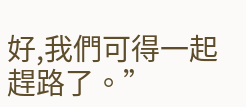好,我們可得一起趕路了。”